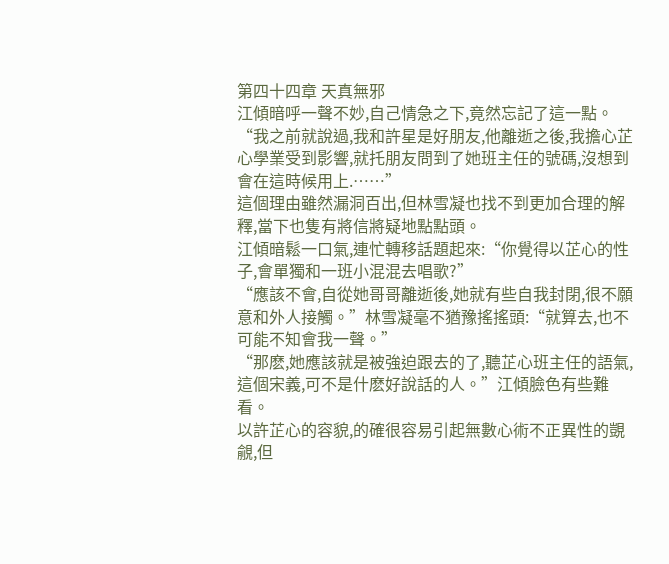第四十四章 天真無邪
江傾暗呼一聲不妙,自己情急之下,竟然忘記了這一點。
“我之前就說過,我和許星是好朋友,他離逝之後,我擔心芷心學業受到影響,就托朋友問到了她班主任的號碼,沒想到會在這時候用上.……”
這個理由雖然漏洞百出,但林雪凝也找不到更加合理的解釋,當下也隻有將信將疑地點點頭。
江傾暗鬆一口氣,連忙轉移話題起來:“你覺得以芷心的性子,會單獨和一班小混混去唱歌?”
“應該不會,自從她哥哥離逝後,她就有些自我封閉,很不願意和外人接觸。”林雪凝毫不猶豫搖搖頭:“就算去,也不可能不知會我一聲。”
“那麽,她應該就是被強迫跟去的了,聽芷心班主任的語氣,這個宋義,可不是什麽好說話的人。”江傾臉色有些難看。
以許芷心的容貌,的確很容易引起無數心術不正異性的覬覦,但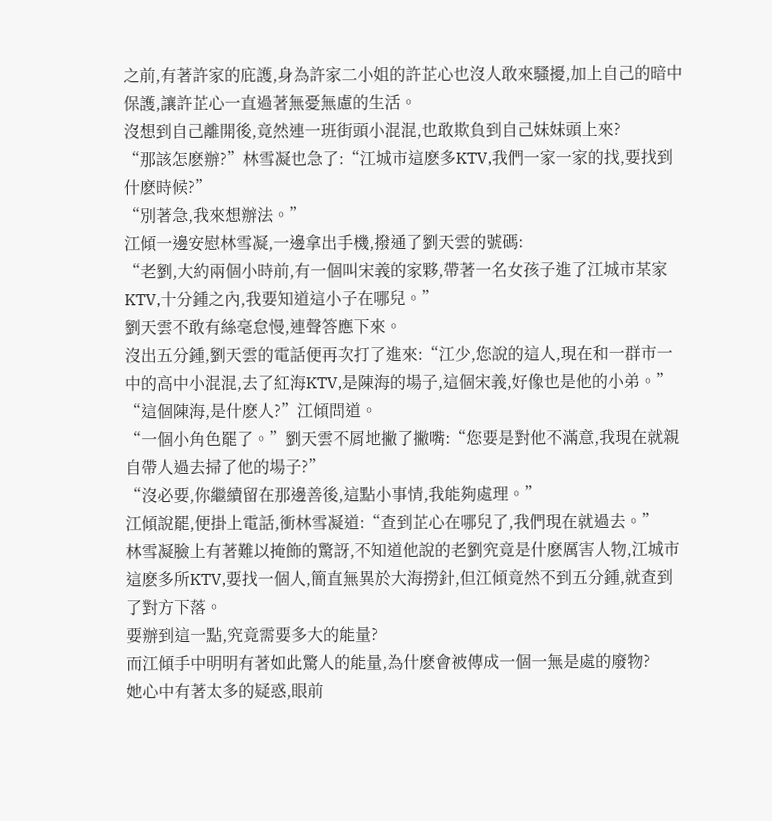之前,有著許家的庇護,身為許家二小姐的許芷心也沒人敢來騷擾,加上自己的暗中保護,讓許芷心一直過著無憂無慮的生活。
沒想到自己離開後,竟然連一班街頭小混混,也敢欺負到自己妹妹頭上來?
“那該怎麽辦?”林雪凝也急了:“江城市這麽多KTV,我們一家一家的找,要找到什麽時候?”
“別著急,我來想辦法。”
江傾一邊安慰林雪凝,一邊拿出手機,撥通了劉天雲的號碼:
“老劉,大約兩個小時前,有一個叫宋義的家夥,帶著一名女孩子進了江城市某家KTV,十分鍾之內,我要知道這小子在哪兒。”
劉天雲不敢有絲毫怠慢,連聲答應下來。
沒出五分鍾,劉天雲的電話便再次打了進來:“江少,您說的這人,現在和一群市一中的高中小混混,去了紅海KTV,是陳海的場子,這個宋義,好像也是他的小弟。”
“這個陳海,是什麽人?”江傾問道。
“一個小角色罷了。”劉天雲不屑地撇了撇嘴:“您要是對他不滿意,我現在就親自帶人過去掃了他的場子?”
“沒必要,你繼續留在那邊善後,這點小事情,我能夠處理。”
江傾說罷,便掛上電話,衝林雪凝道:“查到芷心在哪兒了,我們現在就過去。”
林雪凝臉上有著難以掩飾的驚訝,不知道他說的老劉究竟是什麽厲害人物,江城市這麽多所KTV,要找一個人,簡直無異於大海撈針,但江傾竟然不到五分鍾,就查到了對方下落。
要辦到這一點,究竟需要多大的能量?
而江傾手中明明有著如此驚人的能量,為什麽會被傳成一個一無是處的廢物?
她心中有著太多的疑惑,眼前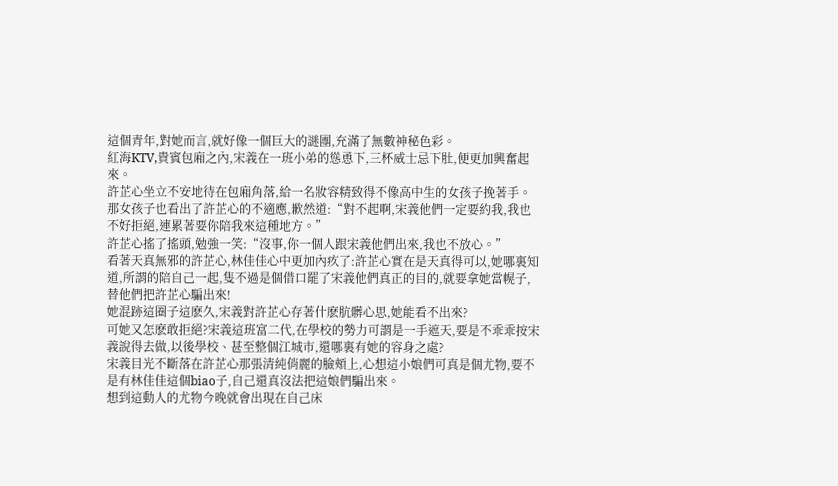這個青年,對她而言,就好像一個巨大的謎團,充滿了無數神秘色彩。
紅海KTV,貴賓包廂之內,宋義在一班小弟的慫恿下,三杯威士忌下肚,便更加興奮起來。
許芷心坐立不安地待在包廂角落,給一名妝容精致得不像高中生的女孩子挽著手。
那女孩子也看出了許芷心的不適應,歉然道:“對不起啊,宋義他們一定要約我,我也不好拒絕,連累著要你陪我來這種地方。”
許芷心搖了搖頭,勉強一笑:“沒事,你一個人跟宋義他們出來,我也不放心。”
看著天真無邪的許芷心,林佳佳心中更加內疚了:許芷心實在是天真得可以,她哪裏知道,所謂的陪自己一起,隻不過是個借口罷了宋義他們真正的目的,就要拿她當幌子,替他們把許芷心騙出來!
她混跡這圈子這麽久,宋義對許芷心存著什麽肮髒心思,她能看不出來?
可她又怎麽敢拒絕?宋義這班富二代,在學校的勢力可謂是一手遮天,要是不乖乖按宋義說得去做,以後學校、甚至整個江城市,還哪裏有她的容身之處?
宋義目光不斷落在許芷心那張清純俏麗的臉頰上,心想這小娘們可真是個尤物,要不是有林佳佳這個biao子,自己還真沒法把這娘們騙出來。
想到這動人的尤物今晚就會出現在自己床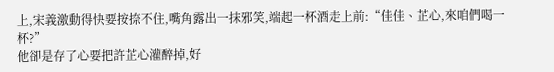上,宋義激動得快要按捺不住,嘴角露出一抹邪笑,端起一杯酒走上前:“佳佳、芷心,來咱們喝一杯?”
他卻是存了心要把許芷心灌醉掉,好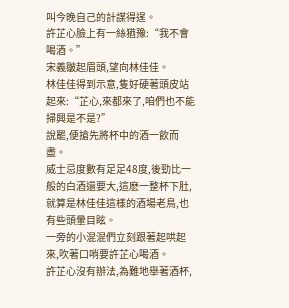叫今晚自己的計謀得逞。
許芷心臉上有一絲猶豫:“我不會喝酒。”
宋義皺起眉頭,望向林佳佳。
林佳佳得到示意,隻好硬著頭皮站起來:“芷心,來都來了,咱們也不能掃興是不是?”
說罷,便搶先將杯中的酒一飲而盡。
威士忌度數有足足48度,後勁比一般的白酒還要大,這麽一整杯下肚,就算是林佳佳這樣的酒場老鳥,也有些頭暈目眩。
一旁的小混混們立刻跟著起哄起來,吹著口哨要許芷心喝酒。
許芷心沒有辦法,為難地舉著酒杯,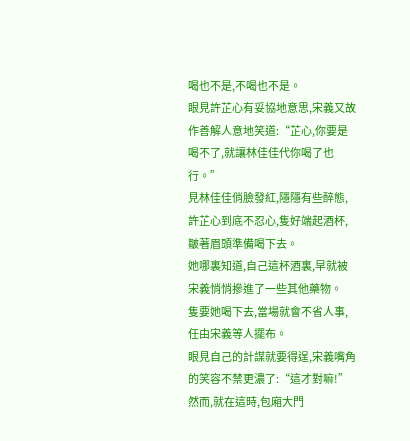喝也不是,不喝也不是。
眼見許芷心有妥協地意思,宋義又故作善解人意地笑道:“芷心,你要是喝不了,就讓林佳佳代你喝了也行。”
見林佳佳俏臉發紅,隱隱有些醉態,許芷心到底不忍心,隻好端起酒杯,皺著眉頭準備喝下去。
她哪裏知道,自己這杯酒裏,早就被宋義悄悄摻進了一些其他藥物。
隻要她喝下去,當場就會不省人事,任由宋義等人擺布。
眼見自己的計謀就要得逞,宋義嘴角的笑容不禁更濃了:“這才對嘛!”
然而,就在這時,包廂大門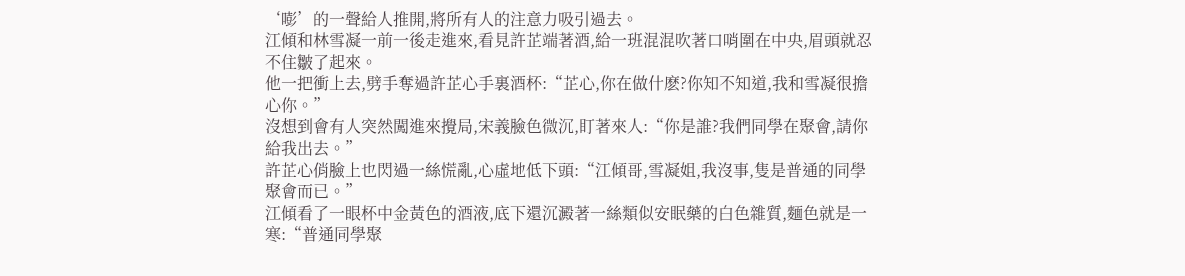‘嘭’的一聲給人推開,將所有人的注意力吸引過去。
江傾和林雪凝一前一後走進來,看見許芷端著酒,給一班混混吹著口哨圍在中央,眉頭就忍不住皺了起來。
他一把衝上去,劈手奪過許芷心手裏酒杯:“芷心,你在做什麽?你知不知道,我和雪凝很擔心你。”
沒想到會有人突然闖進來攪局,宋義臉色微沉,盯著來人:“你是誰?我們同學在聚會,請你給我出去。”
許芷心俏臉上也閃過一絲慌亂,心虛地低下頭:“江傾哥,雪凝姐,我沒事,隻是普通的同學聚會而已。”
江傾看了一眼杯中金黃色的酒液,底下還沉澱著一絲類似安眠藥的白色雜質,麵色就是一寒:“普通同學聚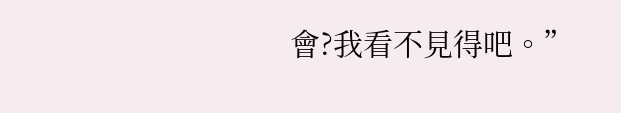會?我看不見得吧。”